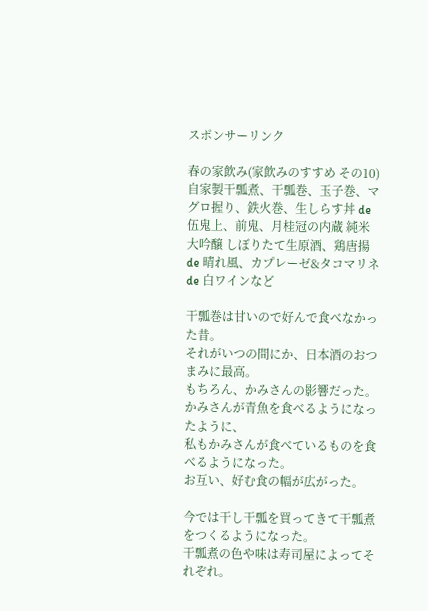スポンサーリンク

春の家飲み(家飲みのすすめ その10)自家製干瓢煮、干瓢巻、玉子巻、マグロ握り、鉄火巻、生しらす丼 de 伍鬼上、前鬼、月桂冠の内蔵 純米大吟醸 しぼりたて生原酒、鶏唐揚 de 晴れ風、カプレーゼ&タコマリネ de 白ワインなど

干瓢巻は甘いので好んで食べなかった昔。
それがいつの間にか、日本酒のおつまみに最高。
もちろん、かみさんの影響だった。
かみさんが青魚を食べるようになったように、
私もかみさんが食べているものを食べるようになった。
お互い、好む食の幅が広がった。

今では干し干瓢を買ってきて干瓢煮をつくるようになった。
干瓢煮の色や味は寿司屋によってそれぞれ。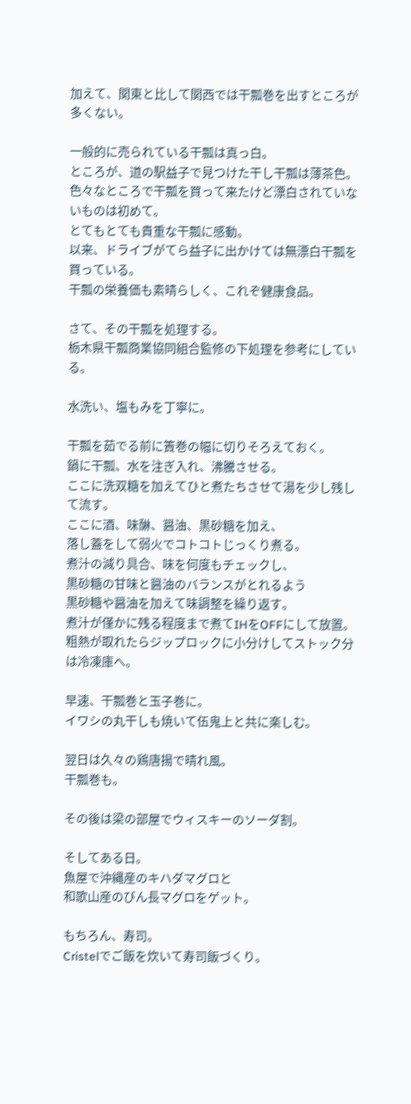加えて、関東と比して関西では干瓢巻を出すところが多くない。

一般的に売られている干瓢は真っ白。
ところが、道の駅益子で見つけた干し干瓢は薄茶色。
色々なところで干瓢を買って来たけど漂白されていないものは初めて。
とてもとても貴重な干瓢に感動。
以来、ドライブがてら益子に出かけては無漂白干瓢を買っている。
干瓢の栄養価も素晴らしく、これぞ健康食品。

さて、その干瓢を処理する。
栃木県干瓢商業協同組合監修の下処理を参考にしている。

水洗い、塩もみを丁寧に。

干瓢を茹でる前に簀巻の幅に切りそろえておく。
鍋に干瓢、水を注ぎ入れ、沸騰させる。
ここに洗双糖を加えてひと煮たちさせて湯を少し残して流す。
ここに酒、味醂、醤油、黒砂糖を加え、
落し蓋をして弱火でコトコトじっくり煮る。
煮汁の減り具合、味を何度もチェックし、
黒砂糖の甘味と醤油のバランスがとれるよう
黒砂糖や醤油を加えて味調整を繰り返す。
煮汁が僅かに残る程度まで煮てIHをOFFにして放置。
粗熱が取れたらジップロックに小分けしてストック分は冷凍庫へ。

早速、干瓢巻と玉子巻に。
イワシの丸干しも焼いて伍鬼上と共に楽しむ。

翌日は久々の鶏唐揚で晴れ風。
干瓢巻も。

その後は梁の部屋でウィスキーのソーダ割。

そしてある日。
魚屋で沖縄産のキハダマグロと
和歌山産のびん長マグロをゲット。

もちろん、寿司。
Cristelでご飯を炊いて寿司飯づくり。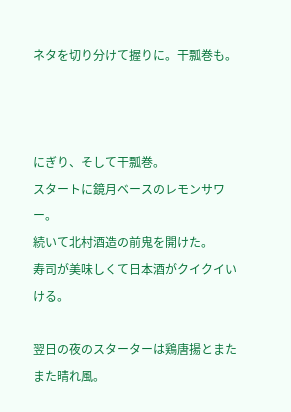ネタを切り分けて握りに。干瓢巻も。



にぎり、そして干瓢巻。
スタートに鏡月ベースのレモンサワー。
続いて北村酒造の前鬼を開けた。
寿司が美味しくて日本酒がクイクイいける。

翌日の夜のスターターは鶏唐揚とまたまた晴れ風。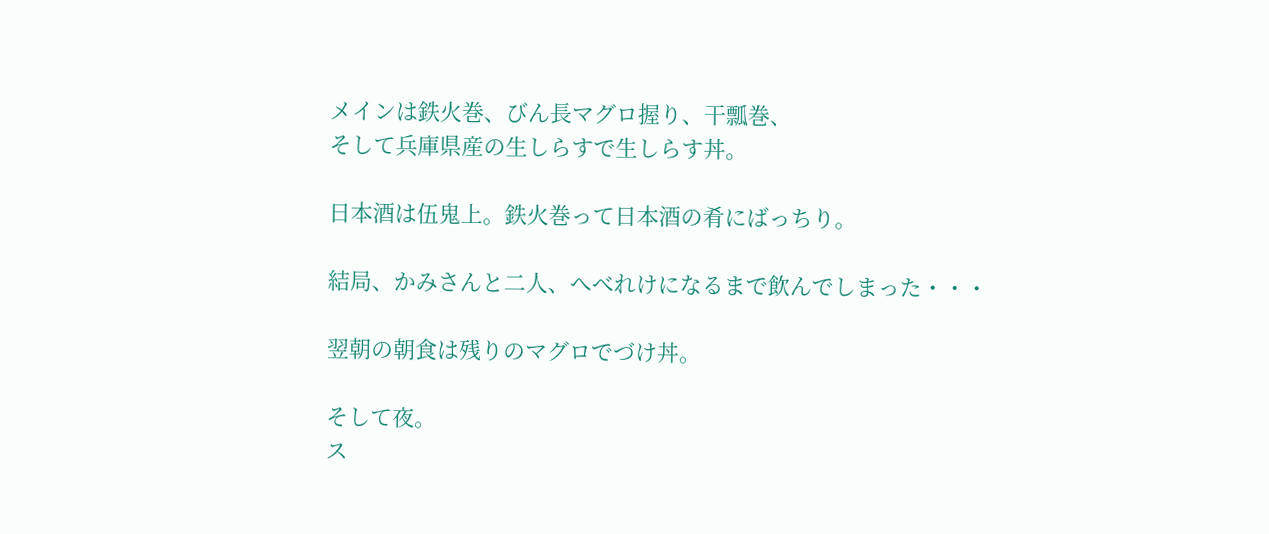メインは鉄火巻、びん長マグロ握り、干瓢巻、
そして兵庫県産の生しらすで生しらす丼。

日本酒は伍鬼上。鉄火巻って日本酒の肴にばっちり。

結局、かみさんと二人、へべれけになるまで飲んでしまった・・・

翌朝の朝食は残りのマグロでづけ丼。

そして夜。
ス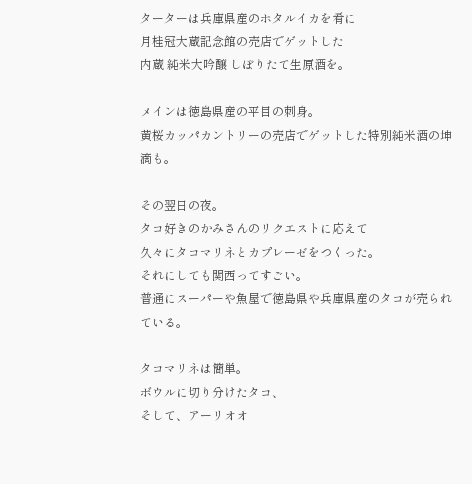ターターは兵庫県産のホタルイカを肴に
月桂冠大蔵記念館の売店でゲットした
内蔵 純米大吟醸 しぼりたて生原酒を。

メインは徳島県産の平目の刺身。
黄桜カッパカントリーの売店でゲットした特別純米酒の坤滴も。

その翌日の夜。
タコ好きのかみさんのリクエストに応えて
久々にタコマリネとカプレーゼをつくった。
それにしても関西ってすごい。
普通にスーパーや魚屋で徳島県や兵庫県産のタコが売られている。

タコマリネは簡単。
ボウルに切り分けたタコ、
そして、アーリオオ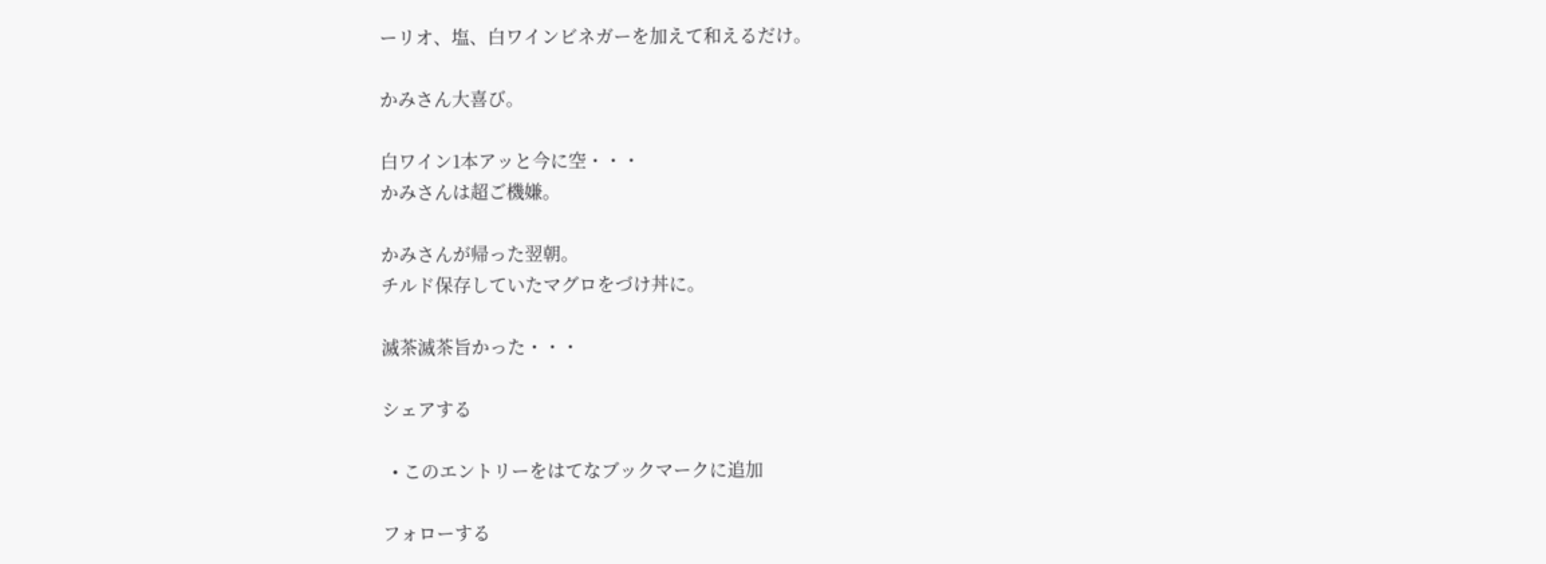ーリオ、塩、白ワインビネガーを加えて和えるだけ。

かみさん大喜び。

白ワイン1本アッと今に空・・・
かみさんは超ご機嫌。

かみさんが帰った翌朝。
チルド保存していたマグロをづけ丼に。

滅茶滅茶旨かった・・・

シェアする

  • このエントリーをはてなブックマークに追加

フォローする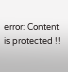error: Content is protected !!